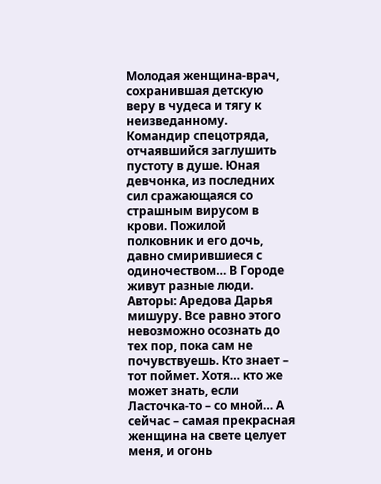Молодая женщина-врач, сохранившая детскую веру в чудеса и тягу к неизведанному. Командир спецотряда, отчаявшийся заглушить пустоту в душе. Юная девчонка, из последних сил сражающаяся со страшным вирусом в крови. Пожилой полковник и его дочь, давно смирившиеся с одиночеством… В Городе живут разные люди.
Авторы: Аредова Дарья
мишуру. Все равно этого невозможно осознать до тех пор, пока сам не почувствуешь. Кто знает – тот поймет. Хотя… кто же может знать, если Ласточка-то – со мной… А сейчас – самая прекрасная женщина на свете целует меня, и огонь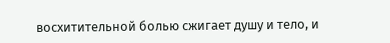восхитительной болью сжигает душу и тело, и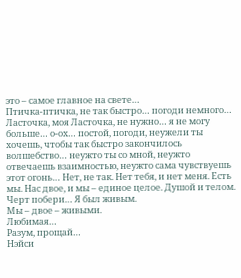это – самое главное на свете…
Птичка-птичка, не так быстро… погоди немного… Ласточка, моя Ласточка, не нужно… я не могу больше… о-ох… постой, погоди, неужели ты хочешь, чтобы так быстро закончилось волшебство… неужто ты со мной, неужто отвечаешь взаимностью, неужто сама чувствуешь этот огонь… Нет, не так. Нет тебя, и нет меня. Есть мы. Нас двое, и мы – единое целое. Душой и телом.
Черт побери… Я был живым.
Мы – двое – живыми.
Любимая…
Разум, прощай…
Нэйси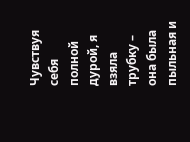Чувствуя себя полной дурой, я взяла трубку – она была пыльная и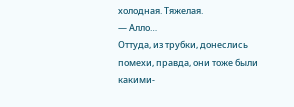холодная. Тяжелая.
— Алло…
Оттуда, из трубки, донеслись помехи, правда, они тоже были какими-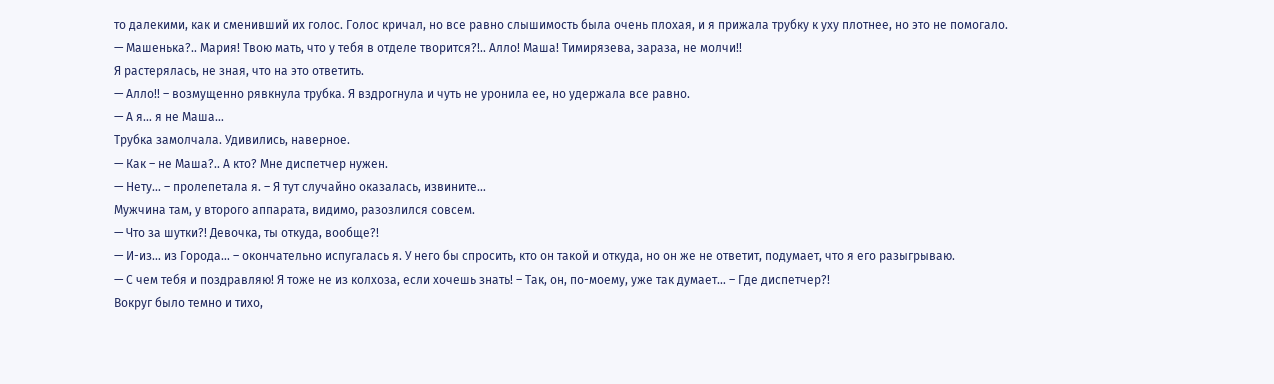то далекими, как и сменивший их голос. Голос кричал, но все равно слышимость была очень плохая, и я прижала трубку к уху плотнее, но это не помогало.
— Машенька?.. Мария! Твою мать, что у тебя в отделе творится?!.. Алло! Маша! Тимирязева, зараза, не молчи!!
Я растерялась, не зная, что на это ответить.
— Алло!! – возмущенно рявкнула трубка. Я вздрогнула и чуть не уронила ее, но удержала все равно.
— А я… я не Маша…
Трубка замолчала. Удивились, наверное.
— Как – не Маша?.. А кто? Мне диспетчер нужен.
— Нету… – пролепетала я. – Я тут случайно оказалась, извините…
Мужчина там, у второго аппарата, видимо, разозлился совсем.
— Что за шутки?! Девочка, ты откуда, вообще?!
— И-из… из Города… – окончательно испугалась я. У него бы спросить, кто он такой и откуда, но он же не ответит, подумает, что я его разыгрываю.
— С чем тебя и поздравляю! Я тоже не из колхоза, если хочешь знать! – Так, он, по-моему, уже так думает… – Где диспетчер?!
Вокруг было темно и тихо,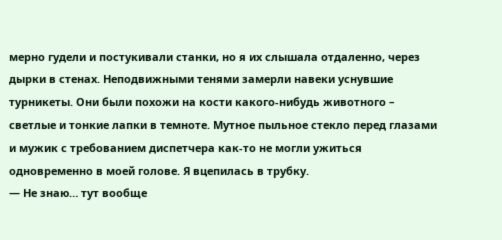мерно гудели и постукивали станки, но я их слышала отдаленно, через дырки в стенах. Неподвижными тенями замерли навеки уснувшие турникеты. Они были похожи на кости какого-нибудь животного – светлые и тонкие лапки в темноте. Мутное пыльное стекло перед глазами и мужик с требованием диспетчера как-то не могли ужиться одновременно в моей голове. Я вцепилась в трубку.
— Не знаю… тут вообще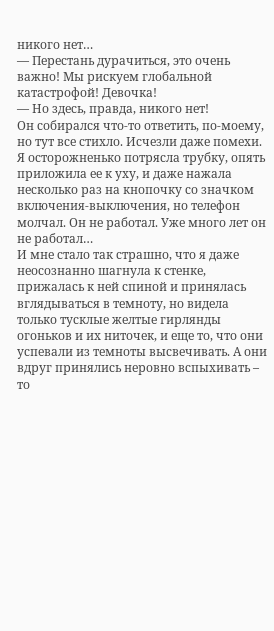никого нет…
— Перестань дурачиться, это очень важно! Мы рискуем глобальной катастрофой! Девочка!
— Но здесь, правда, никого нет!
Он собирался что-то ответить, по-моему, но тут все стихло. Исчезли даже помехи. Я осторожненько потрясла трубку, опять приложила ее к уху, и даже нажала несколько раз на кнопочку со значком включения-выключения, но телефон молчал. Он не работал. Уже много лет он не работал…
И мне стало так страшно, что я даже неосознанно шагнула к стенке, прижалась к ней спиной и принялась вглядываться в темноту, но видела только тусклые желтые гирлянды огоньков и их ниточек, и еще то, что они успевали из темноты высвечивать. А они вдруг принялись неровно вспыхивать – то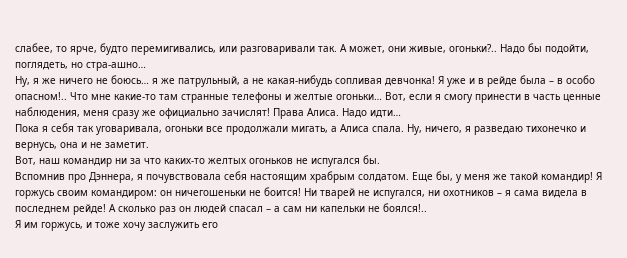слабее, то ярче, будто перемигивались, или разговаривали так. А может, они живые, огоньки?.. Надо бы подойти, поглядеть, но стра-ашно…
Ну, я же ничего не боюсь… я же патрульный, а не какая-нибудь сопливая девчонка! Я уже и в рейде была – в особо опасном!.. Что мне какие-то там странные телефоны и желтые огоньки… Вот, если я смогу принести в часть ценные наблюдения, меня сразу же официально зачислят! Права Алиса. Надо идти…
Пока я себя так уговаривала, огоньки все продолжали мигать, а Алиса спала. Ну, ничего, я разведаю тихонечко и вернусь, она и не заметит.
Вот, наш командир ни за что каких-то желтых огоньков не испугался бы.
Вспомнив про Дэннера, я почувствовала себя настоящим храбрым солдатом. Еще бы, у меня же такой командир! Я горжусь своим командиром: он ничегошеньки не боится! Ни тварей не испугался, ни охотников – я сама видела в последнем рейде! А сколько раз он людей спасал – а сам ни капельки не боялся!..
Я им горжусь, и тоже хочу заслужить его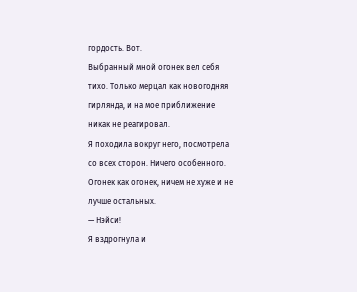гордость. Вот.
Выбранный мной огонек вел себя тихо. Только мерцал как новогодняя гирлянда, и на мое приближение никак не реагировал.
Я походила вокруг него, посмотрела со всех сторон. Ничего особенного. Огонек как огонек, ничем не хуже и не лучше остальных.
— Нэйси!
Я вздрогнула и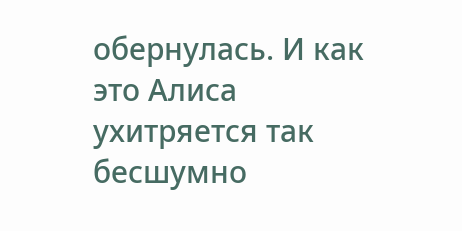обернулась. И как это Алиса ухитряется так бесшумно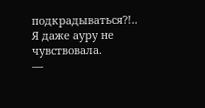подкрадываться?!.. Я даже ауру не чувствовала.
—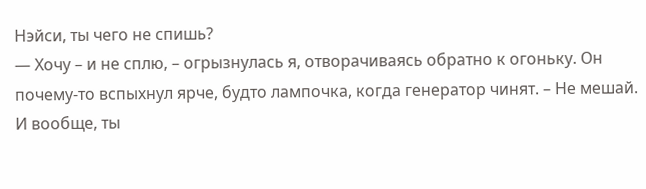Нэйси, ты чего не спишь?
— Хочу – и не сплю, – огрызнулась я, отворачиваясь обратно к огоньку. Он почему-то вспыхнул ярче, будто лампочка, когда генератор чинят. – Не мешай. И вообще, ты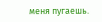меня пугаешь.